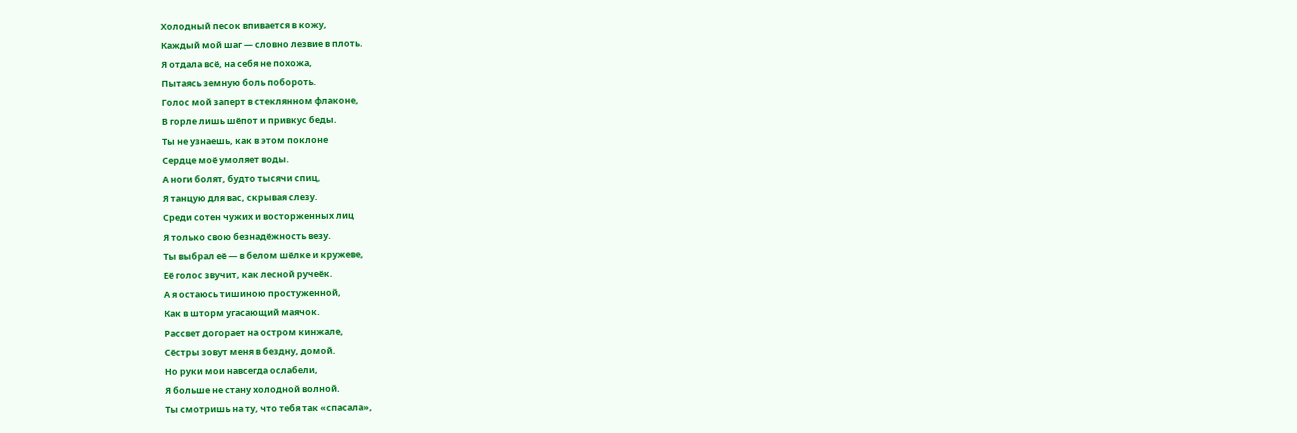Холодный песок впивается в кожу,
Каждый мой шаг — словно лезвие в плоть.
Я отдала всё, на себя не похожа,
Пытаясь земную боль побороть.
Голос мой заперт в стеклянном флаконе,
В горле лишь шёпот и привкус беды.
Ты не узнаешь, как в этом поклоне
Сердце моё умоляет воды.
А ноги болят, будто тысячи спиц,
Я танцую для вас, скрывая слезу.
Среди сотен чужих и восторженных лиц
Я только свою безнадёжность везу.
Ты выбрал её — в белом шёлке и кружеве,
Её голос звучит, как лесной ручеёк.
А я остаюсь тишиною простуженной,
Как в шторм угасающий маячок.
Рассвет догорает на остром кинжале,
Сёстры зовут меня в бездну, домой.
Но руки мои навсегда ослабели,
Я больше не стану холодной волной.
Ты смотришь на ту, что тебя так «спасала»,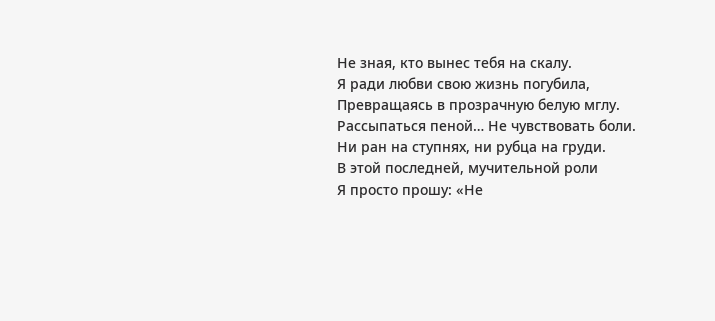Не зная, кто вынес тебя на скалу.
Я ради любви свою жизнь погубила,
Превращаясь в прозрачную белую мглу.
Рассыпаться пеной… Не чувствовать боли.
Ни ран на ступнях, ни рубца на груди.
В этой последней, мучительной роли
Я просто прошу: «Не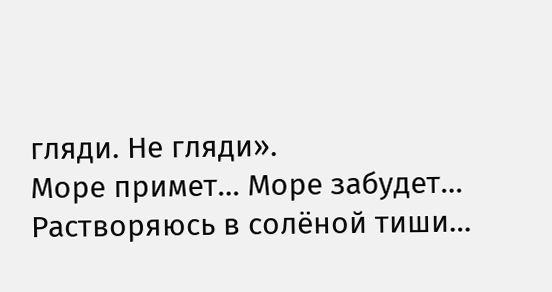гляди. Не гляди».
Море примет… Море забудет…
Растворяюсь в солёной тиши…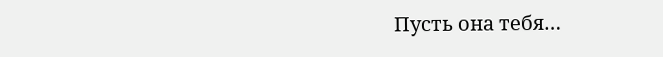Пусть она тебя…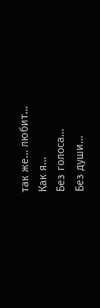так же… любит…
Как я…
Без голоса…
Без души…